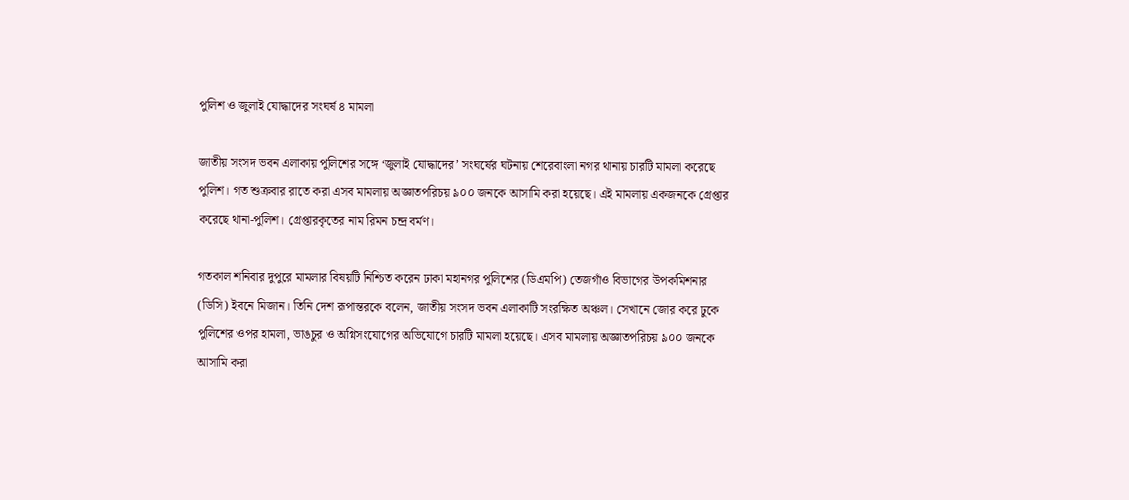পুলিশ ও জুলাই যোদ্ধাদের সংঘর্ষ ৪ মামলা

জাতীয় সংসদ ভবন এলাকায় পুলিশের সঙ্গে ‘জুলাই যোদ্ধাদের’ সংঘর্ষের ঘটনায় শেরেবাংলা নগর থানায় চারটি মামলা করেছে পুলিশ। গত শুক্রবার রাতে করা এসব মামলায় অজ্ঞাতপরিচয় ৯০০ জনকে আসামি করা হয়েছে। এই মামলায় একজনকে গ্রেপ্তার করেছে থানা-পুলিশ। গ্রেপ্তারকৃতের নাম রিমন চন্দ্র বর্মণ।

গতকাল শনিবার দুপুরে মামলার বিষয়টি নিশ্চিত করেন ঢাকা মহানগর পুলিশের (ডিএমপি) তেজগাঁও বিভাগের উপকমিশনার (ডিসি) ইবনে মিজান। তিনি দেশ রূপান্তরকে বলেন, জাতীয় সংসদ ভবন এলাকাটি সংরক্ষিত অঞ্চল। সেখানে জোর করে ঢুকে পুলিশের ওপর হামলা, ভাঙচুর ও অগ্নিসংযোগের অভিযোগে চারটি মামলা হয়েছে। এসব মামলায় অজ্ঞাতপরিচয় ৯০০ জনকে আসামি করা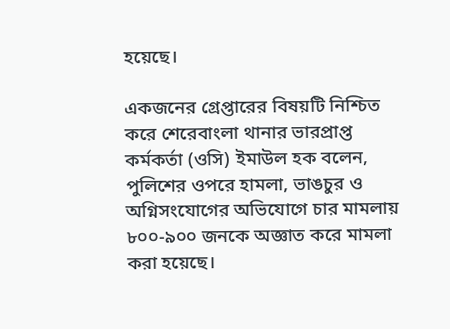হয়েছে।

একজনের গ্রেপ্তারের বিষয়টি নিশ্চিত করে শেরেবাংলা থানার ভারপ্রাপ্ত কর্মকর্তা (ওসি) ইমাউল হক বলেন, পুলিশের ওপরে হামলা, ভাঙচুর ও অগ্নিসংযোগের অভিযোগে চার মামলায় ৮০০-৯০০ জনকে অজ্ঞাত করে মামলা করা হয়েছে।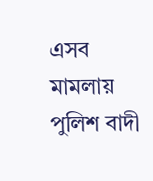এসব মামলায় পুলিশ বাদী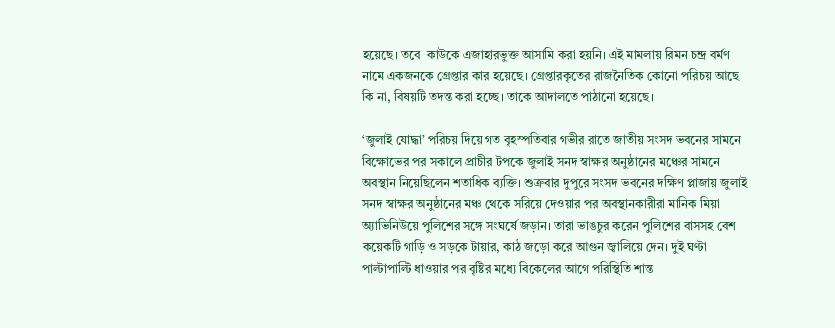হয়েছে। তবে  কাউকে এজাহারভুক্ত আসামি করা হয়নি। এই মামলায় রিমন চন্দ্র বর্মণ নামে একজনকে গ্রেপ্তার কার হয়েছে। গ্রেপ্তারকৃতের রাজনৈতিক কোনো পরিচয় আছে কি না, বিষয়টি তদন্ত করা হচ্ছে। তাকে আদালতে পাঠানো হয়েছে।

‘জুলাই যোদ্ধা’ পরিচয় দিয়ে গত বৃহস্পতিবার গভীর রাতে জাতীয় সংসদ ভবনের সামনে বিক্ষোভের পর সকালে প্রাচীর টপকে জুলাই সনদ স্বাক্ষর অনুষ্ঠানের মঞ্চের সামনে অবস্থান নিয়েছিলেন শতাধিক ব্যক্তি। শুক্রবার দুপুরে সংসদ ভবনের দক্ষিণ প্লাজায় জুলাই সনদ স্বাক্ষর অনুষ্ঠানের মঞ্চ থেকে সরিয়ে দেওয়ার পর অবস্থানকারীরা মানিক মিয়া অ্যাভিনিউয়ে পুলিশের সঙ্গে সংঘর্ষে জড়ান। তারা ভাঙচুর করেন পুলিশের বাসসহ বেশ কয়েকটি গাড়ি ও সড়কে টায়ার, কাঠ জড়ো করে আগুন জ্বালিয়ে দেন। দুই ঘণ্টা পাল্টাপাল্টি ধাওয়ার পর বৃষ্টির মধ্যে বিকেলের আগে পরিস্থিতি শান্ত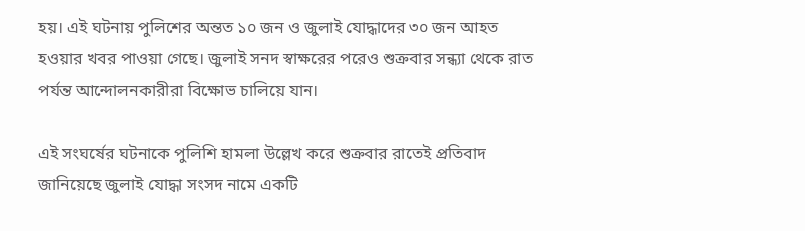হয়। এই ঘটনায় পুলিশের অন্তত ১০ জন ও জুলাই যোদ্ধাদের ৩০ জন আহত হওয়ার খবর পাওয়া গেছে। জুলাই সনদ স্বাক্ষরের পরেও শুক্রবার সন্ধ্যা থেকে রাত পর্যন্ত আন্দোলনকারীরা বিক্ষোভ চালিয়ে যান।

এই সংঘর্ষের ঘটনাকে পুলিশি হামলা উল্লেখ করে শুক্রবার রাতেই প্রতিবাদ জানিয়েছে জুলাই যোদ্ধা সংসদ নামে একটি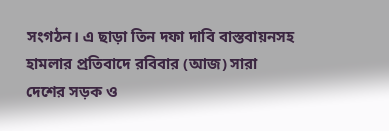সংগঠন। এ ছাড়া তিন দফা দাবি বাস্তবায়নসহ হামলার প্রতিবাদে রবিবার (আজ) সারা দেশের সড়ক ও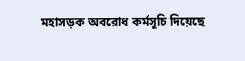মহাসড়ক অবরোধ কর্মসূচি দিয়েছে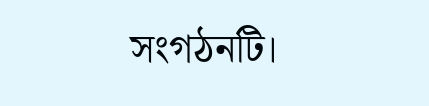সংগঠনটি।